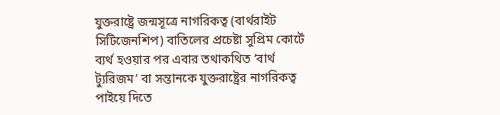যুক্তরাষ্ট্রে জন্মসূত্রে নাগরিকত্ব (বার্থরাইট সিটিজেনশিপ) বাতিলের প্রচেষ্টা সুপ্রিম কোর্টে ব্যর্থ হওয়ার পর এবার তথাকথিত ‘বার্থ ট্যুরিজম’ বা সন্তানকে যুক্তরাষ্ট্রের নাগরিকত্ব পাইয়ে দিতে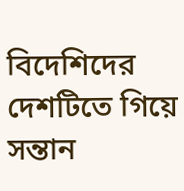বিদেশিদের দেশটিতে গিয়ে সন্তান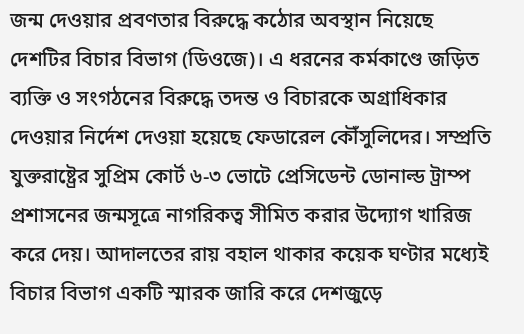জন্ম দেওয়ার প্রবণতার বিরুদ্ধে কঠোর অবস্থান নিয়েছে দেশটির বিচার বিভাগ (ডিওজে)। এ ধরনের কর্মকাণ্ডে জড়িত ব্যক্তি ও সংগঠনের বিরুদ্ধে তদন্ত ও বিচারকে অগ্রাধিকার দেওয়ার নির্দেশ দেওয়া হয়েছে ফেডারেল কৌঁসুলিদের। সম্প্রতি যুক্তরাষ্ট্রের সুপ্রিম কোর্ট ৬-৩ ভোটে প্রেসিডেন্ট ডোনাল্ড ট্রাম্প প্রশাসনের জন্মসূত্রে নাগরিকত্ব সীমিত করার উদ্যোগ খারিজ করে দেয়। আদালতের রায় বহাল থাকার কয়েক ঘণ্টার মধ্যেই বিচার বিভাগ একটি স্মারক জারি করে দেশজুড়ে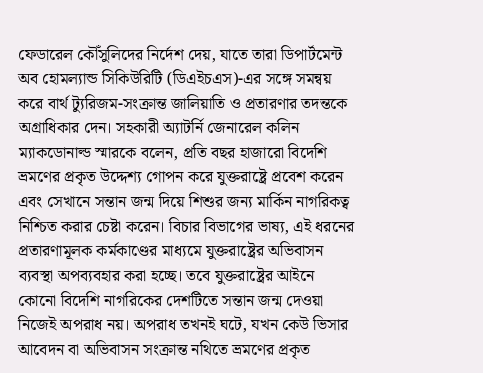ফেডারেল কৌঁসুলিদের নির্দেশ দেয়, যাতে তারা ডিপার্টমেন্ট অব হোমল্যান্ড সিকিউরিটি (ডিএইচএস)-এর সঙ্গে সমন্বয় করে বার্থ ট্যুরিজম-সংক্রান্ত জালিয়াতি ও প্রতারণার তদন্তকে অগ্রাধিকার দেন। সহকারী অ্যাটর্নি জেনারেল কলিন ম্যাকডোনাল্ড স্মারকে বলেন, প্রতি বছর হাজারো বিদেশি ভ্রমণের প্রকৃত উদ্দেশ্য গোপন করে যুক্তরাষ্ট্রে প্রবেশ করেন এবং সেখানে সন্তান জন্ম দিয়ে শিশুর জন্য মার্কিন নাগরিকত্ব নিশ্চিত করার চেষ্টা করেন। বিচার বিভাগের ভাষ্য, এই ধরনের প্রতারণামূলক কর্মকাণ্ডের মাধ্যমে যুক্তরাষ্ট্রের অভিবাসন ব্যবস্থা অপব্যবহার করা হচ্ছে। তবে যুক্তরাষ্ট্রের আইনে কোনো বিদেশি নাগরিকের দেশটিতে সন্তান জন্ম দেওয়া নিজেই অপরাধ নয়। অপরাধ তখনই ঘটে, যখন কেউ ভিসার আবেদন বা অভিবাসন সংক্রান্ত নথিতে ভ্রমণের প্রকৃত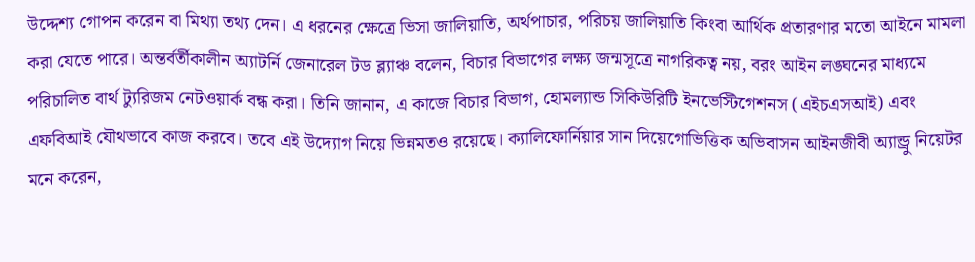উদ্দেশ্য গোপন করেন বা মিথ্যা তথ্য দেন। এ ধরনের ক্ষেত্রে ভিসা জালিয়াতি, অর্থপাচার, পরিচয় জালিয়াতি কিংবা আর্থিক প্রতারণার মতো আইনে মামলা করা যেতে পারে। অন্তর্বর্তীকালীন অ্যাটর্নি জেনারেল টড ব্ল্যাঞ্চ বলেন, বিচার বিভাগের লক্ষ্য জন্মসূত্রে নাগরিকত্ব নয়, বরং আইন লঙ্ঘনের মাধ্যমে পরিচালিত বার্থ ট্যুরিজম নেটওয়ার্ক বন্ধ করা। তিনি জানান, এ কাজে বিচার বিভাগ, হোমল্যান্ড সিকিউরিটি ইনভেস্টিগেশনস (এইচএসআই) এবং এফবিআই যৌথভাবে কাজ করবে। তবে এই উদ্যোগ নিয়ে ভিন্নমতও রয়েছে। ক্যালিফোর্নিয়ার সান দিয়েগোভিত্তিক অভিবাসন আইনজীবী অ্যান্ড্রু নিয়েটর মনে করেন,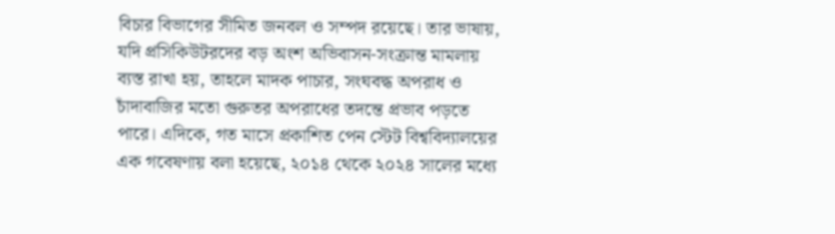বিচার বিভাগের সীমিত জনবল ও সম্পদ রয়েছে। তার ভাষায়, যদি প্রসিকিউটরদের বড় অংশ অভিবাসন-সংক্রান্ত মামলায় ব্যস্ত রাখা হয়, তাহলে মাদক পাচার, সংঘবদ্ধ অপরাধ ও চাঁদাবাজির মতো গুরুতর অপরাধের তদন্তে প্রভাব পড়তে পারে। এদিকে, গত মাসে প্রকাশিত পেন স্টেট বিশ্ববিদ্যালয়ের এক গবেষণায় বলা হয়েছে, ২০১৪ থেকে ২০২৪ সালের মধ্যে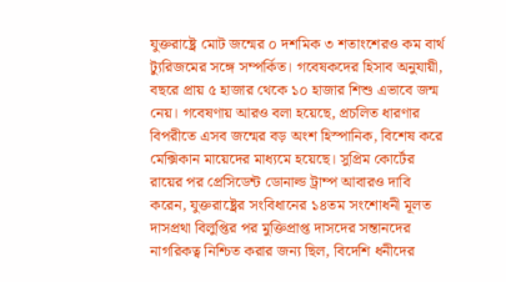যুক্তরাষ্ট্রে মোট জন্মের ০ দশমিক ৩ শতাংশেরও কম বার্থ ট্যুরিজমের সঙ্গে সম্পর্কিত। গবেষকদের হিসাব অনুযায়ী, বছরে প্রায় ৫ হাজার থেকে ১০ হাজার শিশু এভাবে জন্ম নেয়। গবেষণায় আরও বলা হয়েছে, প্রচলিত ধারণার বিপরীতে এসব জন্মের বড় অংশ হিস্পানিক, বিশেষ করে মেক্সিকান মায়েদের মাধ্যমে হয়েছে। সুপ্রিম কোর্টের রায়ের পর প্রেসিডেন্ট ডোনাল্ড ট্রাম্প আবারও দাবি করেন, যুক্তরাষ্ট্রের সংবিধানের ১৪তম সংশোধনী মূলত দাসপ্রথা বিলুপ্তির পর মুক্তিপ্রাপ্ত দাসদের সন্তানদের নাগরিকত্ব নিশ্চিত করার জন্য ছিল, বিদেশি ধনীদের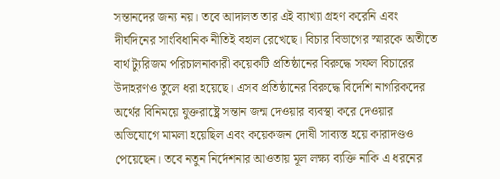সন্তানদের জন্য নয়। তবে আদালত তার এই ব্যাখ্যা গ্রহণ করেনি এবং দীর্ঘদিনের সাংবিধানিক নীতিই বহাল রেখেছে। বিচার বিভাগের স্মারকে অতীতে বার্থ ট্যুরিজম পরিচালনাকারী কয়েকটি প্রতিষ্ঠানের বিরুদ্ধে সফল বিচারের উদাহরণও তুলে ধরা হয়েছে। এসব প্রতিষ্ঠানের বিরুদ্ধে বিদেশি নাগরিকদের অর্থের বিনিময়ে যুক্তরাষ্ট্রে সন্তান জন্ম দেওয়ার ব্যবস্থা করে দেওয়ার অভিযোগে মামলা হয়েছিল এবং কয়েকজন দোষী সাব্যস্ত হয়ে কারাদণ্ডও পেয়েছেন। তবে নতুন নির্দেশনার আওতায় মূল লক্ষ্য ব্যক্তি নাকি এ ধরনের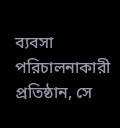ব্যবসা পরিচালনাকারী প্রতিষ্ঠান, সে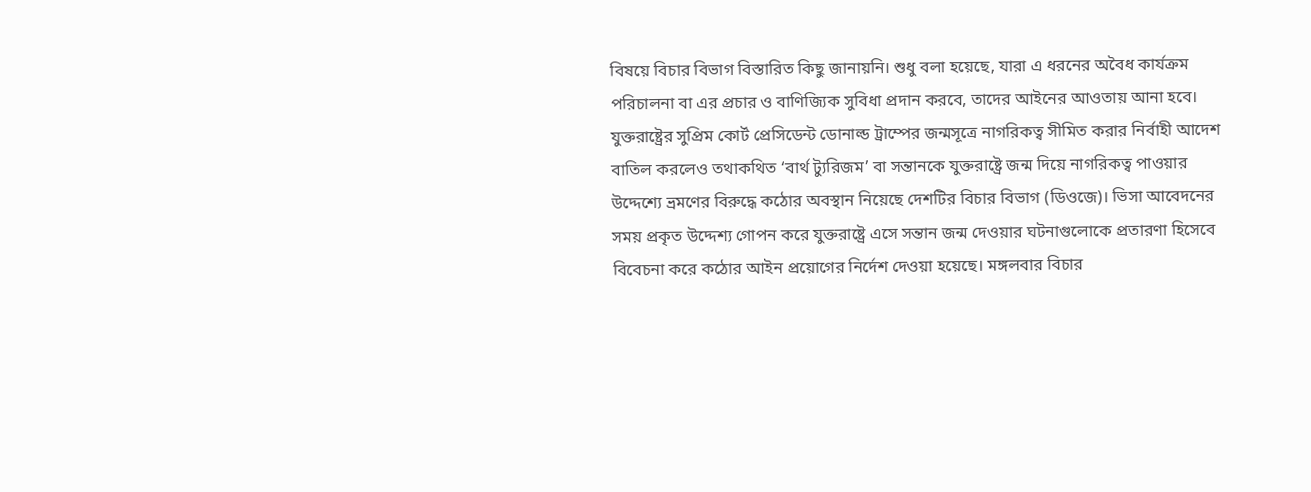বিষয়ে বিচার বিভাগ বিস্তারিত কিছু জানায়নি। শুধু বলা হয়েছে, যারা এ ধরনের অবৈধ কার্যক্রম পরিচালনা বা এর প্রচার ও বাণিজ্যিক সুবিধা প্রদান করবে, তাদের আইনের আওতায় আনা হবে।
যুক্তরাষ্ট্রের সুপ্রিম কোর্ট প্রেসিডেন্ট ডোনাল্ড ট্রাম্পের জন্মসূত্রে নাগরিকত্ব সীমিত করার নির্বাহী আদেশ বাতিল করলেও তথাকথিত ‘বার্থ ট্যুরিজম’ বা সন্তানকে যুক্তরাষ্ট্রে জন্ম দিয়ে নাগরিকত্ব পাওয়ার উদ্দেশ্যে ভ্রমণের বিরুদ্ধে কঠোর অবস্থান নিয়েছে দেশটির বিচার বিভাগ (ডিওজে)। ভিসা আবেদনের সময় প্রকৃত উদ্দেশ্য গোপন করে যুক্তরাষ্ট্রে এসে সন্তান জন্ম দেওয়ার ঘটনাগুলোকে প্রতারণা হিসেবে বিবেচনা করে কঠোর আইন প্রয়োগের নির্দেশ দেওয়া হয়েছে। মঙ্গলবার বিচার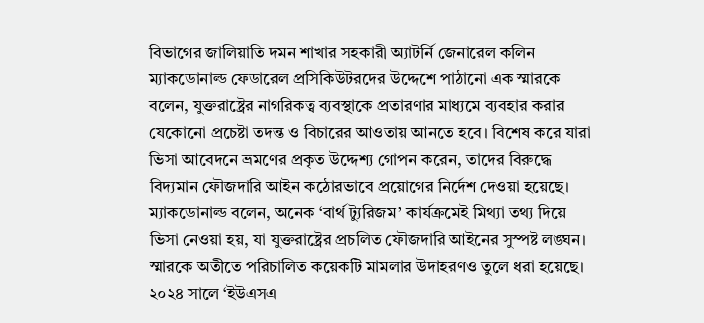বিভাগের জালিয়াতি দমন শাখার সহকারী অ্যাটর্নি জেনারেল কলিন ম্যাকডোনাল্ড ফেডারেল প্রসিকিউটরদের উদ্দেশে পাঠানো এক স্মারকে বলেন, যুক্তরাষ্ট্রের নাগরিকত্ব ব্যবস্থাকে প্রতারণার মাধ্যমে ব্যবহার করার যেকোনো প্রচেষ্টা তদন্ত ও বিচারের আওতায় আনতে হবে। বিশেষ করে যারা ভিসা আবেদনে ভ্রমণের প্রকৃত উদ্দেশ্য গোপন করেন, তাদের বিরুদ্ধে বিদ্যমান ফৌজদারি আইন কঠোরভাবে প্রয়োগের নির্দেশ দেওয়া হয়েছে। ম্যাকডোনাল্ড বলেন, অনেক ‘বার্থ ট্যুরিজম’ কার্যক্রমেই মিথ্যা তথ্য দিয়ে ভিসা নেওয়া হয়, যা যুক্তরাষ্ট্রের প্রচলিত ফৌজদারি আইনের সুস্পষ্ট লঙ্ঘন। স্মারকে অতীতে পরিচালিত কয়েকটি মামলার উদাহরণও তুলে ধরা হয়েছে। ২০২৪ সালে ‘ইউএসএ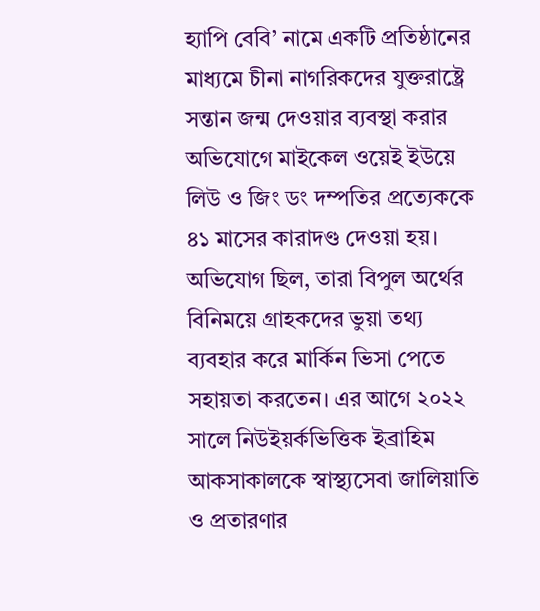হ্যাপি বেবি’ নামে একটি প্রতিষ্ঠানের মাধ্যমে চীনা নাগরিকদের যুক্তরাষ্ট্রে সন্তান জন্ম দেওয়ার ব্যবস্থা করার অভিযোগে মাইকেল ওয়েই ইউয়ে লিউ ও জিং ডং দম্পতির প্রত্যেককে ৪১ মাসের কারাদণ্ড দেওয়া হয়। অভিযোগ ছিল, তারা বিপুল অর্থের বিনিময়ে গ্রাহকদের ভুয়া তথ্য ব্যবহার করে মার্কিন ভিসা পেতে সহায়তা করতেন। এর আগে ২০২২ সালে নিউইয়র্কভিত্তিক ইব্রাহিম আকসাকালকে স্বাস্থ্যসেবা জালিয়াতি ও প্রতারণার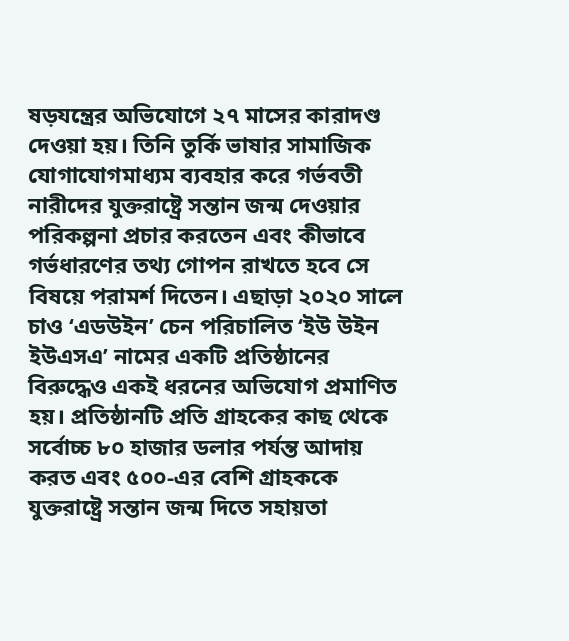ষড়যন্ত্রের অভিযোগে ২৭ মাসের কারাদণ্ড দেওয়া হয়। তিনি তুর্কি ভাষার সামাজিক যোগাযোগমাধ্যম ব্যবহার করে গর্ভবতী নারীদের যুক্তরাষ্ট্রে সন্তান জন্ম দেওয়ার পরিকল্পনা প্রচার করতেন এবং কীভাবে গর্ভধারণের তথ্য গোপন রাখতে হবে সে বিষয়ে পরামর্শ দিতেন। এছাড়া ২০২০ সালে চাও ‘এডউইন’ চেন পরিচালিত ‘ইউ উইন ইউএসএ’ নামের একটি প্রতিষ্ঠানের বিরুদ্ধেও একই ধরনের অভিযোগ প্রমাণিত হয়। প্রতিষ্ঠানটি প্রতি গ্রাহকের কাছ থেকে সর্বোচ্চ ৮০ হাজার ডলার পর্যন্ত আদায় করত এবং ৫০০-এর বেশি গ্রাহককে যুক্তরাষ্ট্রে সন্তান জন্ম দিতে সহায়তা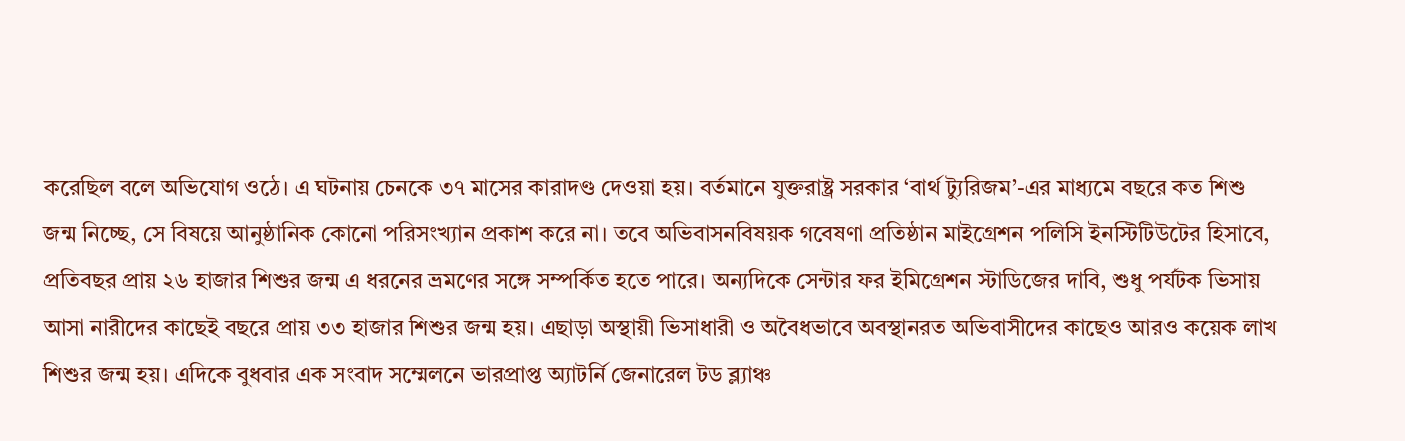করেছিল বলে অভিযোগ ওঠে। এ ঘটনায় চেনকে ৩৭ মাসের কারাদণ্ড দেওয়া হয়। বর্তমানে যুক্তরাষ্ট্র সরকার ‘বার্থ ট্যুরিজম’-এর মাধ্যমে বছরে কত শিশু জন্ম নিচ্ছে, সে বিষয়ে আনুষ্ঠানিক কোনো পরিসংখ্যান প্রকাশ করে না। তবে অভিবাসনবিষয়ক গবেষণা প্রতিষ্ঠান মাইগ্রেশন পলিসি ইনস্টিটিউটের হিসাবে, প্রতিবছর প্রায় ২৬ হাজার শিশুর জন্ম এ ধরনের ভ্রমণের সঙ্গে সম্পর্কিত হতে পারে। অন্যদিকে সেন্টার ফর ইমিগ্রেশন স্টাডিজের দাবি, শুধু পর্যটক ভিসায় আসা নারীদের কাছেই বছরে প্রায় ৩৩ হাজার শিশুর জন্ম হয়। এছাড়া অস্থায়ী ভিসাধারী ও অবৈধভাবে অবস্থানরত অভিবাসীদের কাছেও আরও কয়েক লাখ শিশুর জন্ম হয়। এদিকে বুধবার এক সংবাদ সম্মেলনে ভারপ্রাপ্ত অ্যাটর্নি জেনারেল টড ব্ল্যাঞ্চ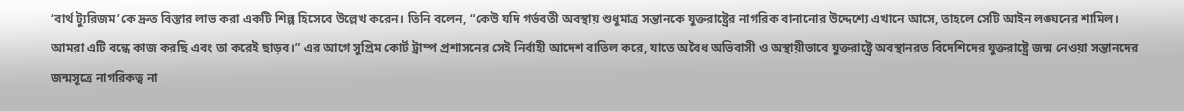‘বার্থ ট্যুরিজম’কে দ্রুত বিস্তার লাভ করা একটি শিল্প হিসেবে উল্লেখ করেন। তিনি বলেন, “কেউ যদি গর্ভবতী অবস্থায় শুধুমাত্র সন্তানকে যুক্তরাষ্ট্রের নাগরিক বানানোর উদ্দেশ্যে এখানে আসে, তাহলে সেটি আইন লঙ্ঘনের শামিল। আমরা এটি বন্ধে কাজ করছি এবং তা করেই ছাড়ব।” এর আগে সুপ্রিম কোর্ট ট্রাম্প প্রশাসনের সেই নির্বাহী আদেশ বাতিল করে, যাতে অবৈধ অভিবাসী ও অস্থায়ীভাবে যুক্তরাষ্ট্রে অবস্থানরত বিদেশিদের যুক্তরাষ্ট্রে জন্ম নেওয়া সন্তানদের জন্মসূত্রে নাগরিকত্ব না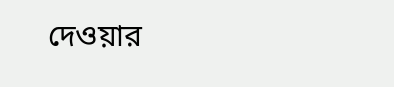দেওয়ার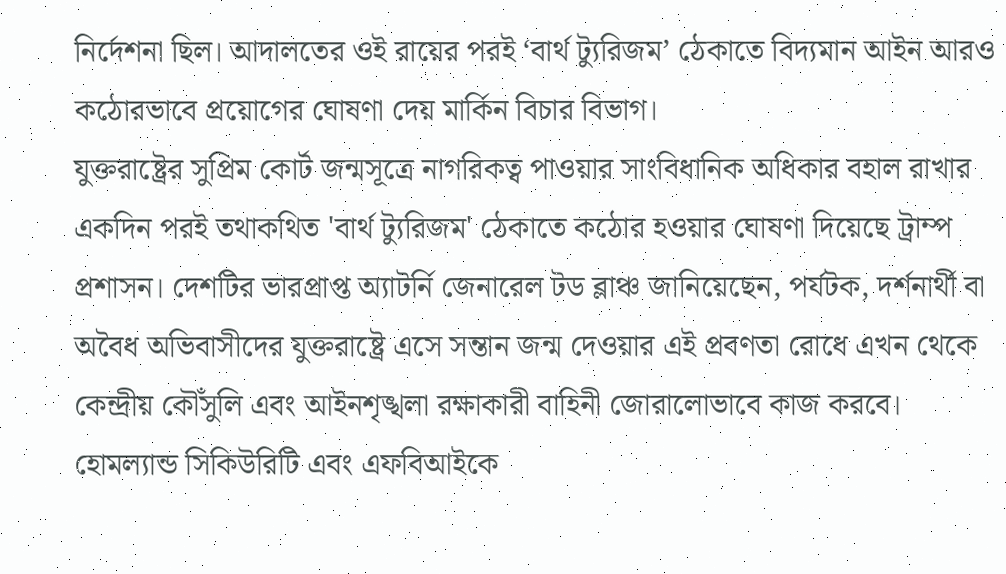নির্দেশনা ছিল। আদালতের ওই রায়ের পরই ‘বার্থ ট্যুরিজম’ ঠেকাতে বিদ্যমান আইন আরও কঠোরভাবে প্রয়োগের ঘোষণা দেয় মার্কিন বিচার বিভাগ।
যুক্তরাষ্ট্রের সুপ্রিম কোর্ট জন্মসূত্রে নাগরিকত্ব পাওয়ার সাংবিধানিক অধিকার বহাল রাখার একদিন পরই তথাকথিত 'বার্থ ট্যুরিজম' ঠেকাতে কঠোর হওয়ার ঘোষণা দিয়েছে ট্রাম্প প্রশাসন। দেশটির ভারপ্রাপ্ত অ্যাটর্নি জেনারেল টড ব্লাঞ্চ জানিয়েছেন, পর্যটক, দর্শনার্থী বা অবৈধ অভিবাসীদের যুক্তরাষ্ট্রে এসে সন্তান জন্ম দেওয়ার এই প্রবণতা রোধে এখন থেকে কেন্দ্রীয় কৌঁসুলি এবং আইনশৃঙ্খলা রক্ষাকারী বাহিনী জোরালোভাবে কাজ করবে। হোমল্যান্ড সিকিউরিটি এবং এফবিআইকে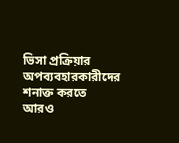ভিসা প্রক্রিয়ার অপব্যবহারকারীদের শনাক্ত করতে আরও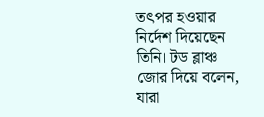তৎপর হওয়ার নির্দেশ দিয়েছেন তিনি। টড ব্লাঞ্চ জোর দিয়ে বলেন, যারা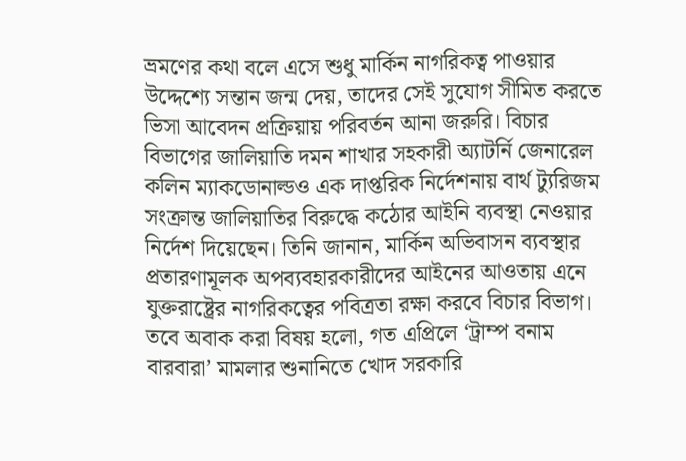ভ্রমণের কথা বলে এসে শুধু মার্কিন নাগরিকত্ব পাওয়ার উদ্দেশ্যে সন্তান জন্ম দেয়, তাদের সেই সুযোগ সীমিত করতে ভিসা আবেদন প্রক্রিয়ায় পরিবর্তন আনা জরুরি। বিচার বিভাগের জালিয়াতি দমন শাখার সহকারী অ্যাটর্নি জেনারেল কলিন ম্যাকডোনাল্ডও এক দাপ্তরিক নির্দেশনায় বার্থ ট্যুরিজম সংক্রান্ত জালিয়াতির বিরুদ্ধে কঠোর আইনি ব্যবস্থা নেওয়ার নির্দেশ দিয়েছেন। তিনি জানান, মার্কিন অভিবাসন ব্যবস্থার প্রতারণামূলক অপব্যবহারকারীদের আইনের আওতায় এনে যুক্তরাষ্ট্রের নাগরিকত্বের পবিত্রতা রক্ষা করবে বিচার বিভাগ। তবে অবাক করা বিষয় হলো, গত এপ্রিলে ‘ট্রাম্প বনাম বারবারা’ মামলার শুনানিতে খোদ সরকারি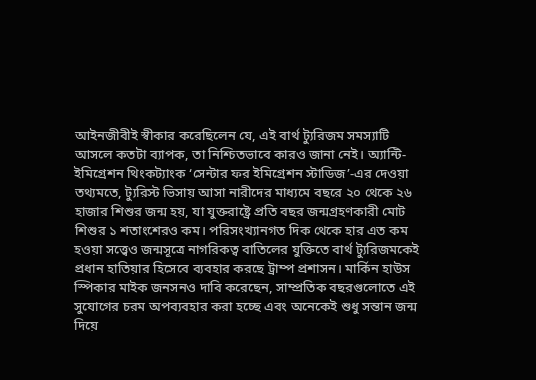আইনজীবীই স্বীকার করেছিলেন যে, এই বার্থ ট্যুরিজম সমস্যাটি আসলে কতটা ব্যাপক, তা নিশ্চিতভাবে কারও জানা নেই। অ্যান্টি-ইমিগ্রেশন থিংকট্যাংক ‘সেন্টার ফর ইমিগ্রেশন স্টাডিজ’-এর দেওয়া তথ্যমতে, ট্যুরিস্ট ভিসায় আসা নারীদের মাধ্যমে বছরে ২০ থেকে ২৬ হাজার শিশুর জন্ম হয়, যা যুক্তরাষ্ট্রে প্রতি বছর জন্মগ্রহণকারী মোট শিশুর ১ শতাংশেরও কম। পরিসংখ্যানগত দিক থেকে হার এত কম হওয়া সত্ত্বেও জন্মসূত্রে নাগরিকত্ব বাতিলের যুক্তিতে বার্থ ট্যুরিজমকেই প্রধান হাতিয়ার হিসেবে ব্যবহার করছে ট্রাম্প প্রশাসন। মার্কিন হাউস স্পিকার মাইক জনসনও দাবি করেছেন, সাম্প্রতিক বছরগুলোতে এই সুযোগের চরম অপব্যবহার করা হচ্ছে এবং অনেকেই শুধু সন্তান জন্ম দিয়ে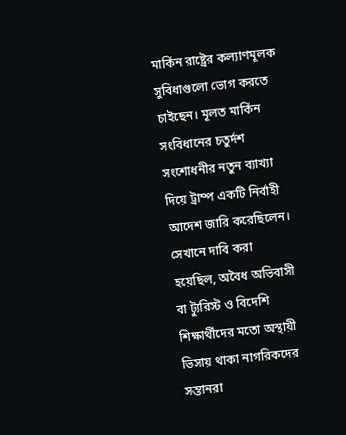মার্কিন রাষ্ট্রের কল্যাণমূলক সুবিধাগুলো ভোগ করতে চাইছেন। মূলত মার্কিন সংবিধানের চতুর্দশ সংশোধনীর নতুন ব্যাখ্যা দিয়ে ট্রাম্প একটি নির্বাহী আদেশ জারি করেছিলেন। সেখানে দাবি করা হয়েছিল, অবৈধ অভিবাসী বা ট্যুরিস্ট ও বিদেশি শিক্ষার্থীদের মতো অস্থায়ী ভিসায় থাকা নাগরিকদের সন্তানরা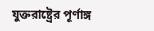যুক্তরাষ্ট্রের পূর্ণাঙ্গ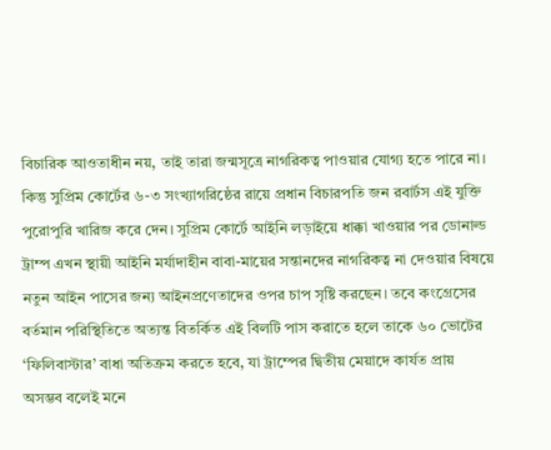বিচারিক আওতাধীন নয়, তাই তারা জন্মসূত্রে নাগরিকত্ব পাওয়ার যোগ্য হতে পারে না। কিন্তু সুপ্রিম কোর্টের ৬-৩ সংখ্যাগরিষ্ঠের রায়ে প্রধান বিচারপতি জন রবার্টস এই যুক্তি পুরোপুরি খারিজ করে দেন। সুপ্রিম কোর্টে আইনি লড়াইয়ে ধাক্কা খাওয়ার পর ডোনাল্ড ট্রাম্প এখন স্থায়ী আইনি মর্যাদাহীন বাবা-মায়ের সন্তানদের নাগরিকত্ব না দেওয়ার বিষয়ে নতুন আইন পাসের জন্য আইনপ্রণেতাদের ওপর চাপ সৃষ্টি করছেন। তবে কংগ্রেসের বর্তমান পরিস্থিতিতে অত্যন্ত বিতর্কিত এই বিলটি পাস করাতে হলে তাকে ৬০ ভোটের ‘ফিলিবাস্টার’ বাধা অতিক্রম করতে হবে, যা ট্রাম্পের দ্বিতীয় মেয়াদে কার্যত প্রায় অসম্ভব বলেই মনে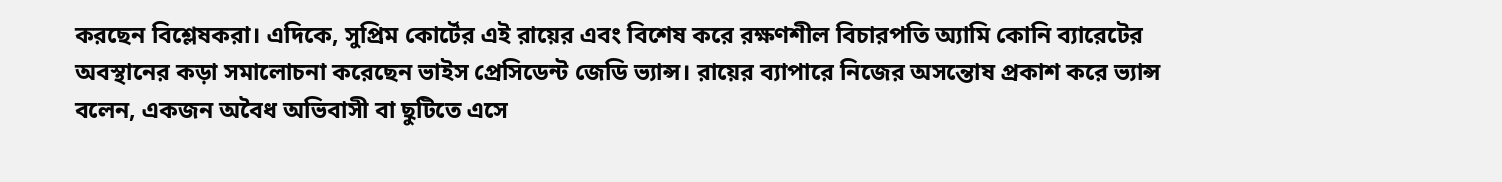করছেন বিশ্লেষকরা। এদিকে, সুপ্রিম কোর্টের এই রায়ের এবং বিশেষ করে রক্ষণশীল বিচারপতি অ্যামি কোনি ব্যারেটের অবস্থানের কড়া সমালোচনা করেছেন ভাইস প্রেসিডেন্ট জেডি ভ্যান্স। রায়ের ব্যাপারে নিজের অসন্তোষ প্রকাশ করে ভ্যান্স বলেন, একজন অবৈধ অভিবাসী বা ছুটিতে এসে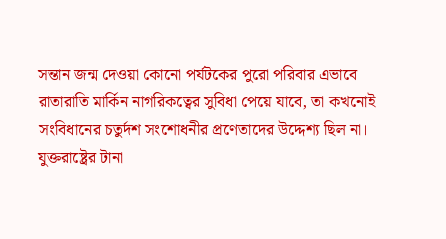সন্তান জন্ম দেওয়া কোনো পর্যটকের পুরো পরিবার এভাবে রাতারাতি মার্কিন নাগরিকত্বের সুবিধা পেয়ে যাবে, তা কখনোই সংবিধানের চতুর্দশ সংশোধনীর প্রণেতাদের উদ্দেশ্য ছিল না।
যুক্তরাষ্ট্রের টানা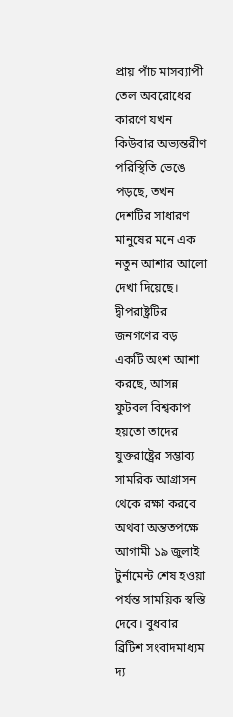প্রায় পাঁচ মাসব্যাপী তেল অবরোধের কারণে যখন কিউবার অভ্যন্তরীণ পরিস্থিতি ভেঙে পড়ছে, তখন দেশটির সাধারণ মানুষের মনে এক নতুন আশার আলো দেখা দিয়েছে। দ্বীপরাষ্ট্রটির জনগণের বড় একটি অংশ আশা করছে, আসন্ন ফুটবল বিশ্বকাপ হয়তো তাদের যুক্তরাষ্ট্রের সম্ভাব্য সামরিক আগ্রাসন থেকে রক্ষা করবে অথবা অন্ততপক্ষে আগামী ১৯ জুলাই টুর্নামেন্ট শেষ হওয়া পর্যন্ত সাময়িক স্বস্তি দেবে। বুধবার ব্রিটিশ সংবাদমাধ্যম দ্য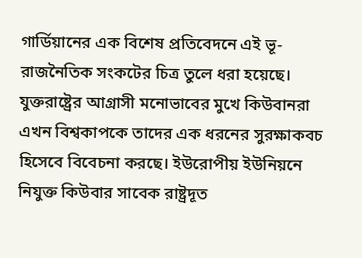গার্ডিয়ানের এক বিশেষ প্রতিবেদনে এই ভূ-রাজনৈতিক সংকটের চিত্র তুলে ধরা হয়েছে। যুক্তরাষ্ট্রের আগ্রাসী মনোভাবের মুখে কিউবানরা এখন বিশ্বকাপকে তাদের এক ধরনের সুরক্ষাকবচ হিসেবে বিবেচনা করছে। ইউরোপীয় ইউনিয়নে নিযুক্ত কিউবার সাবেক রাষ্ট্রদূত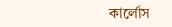কার্লোস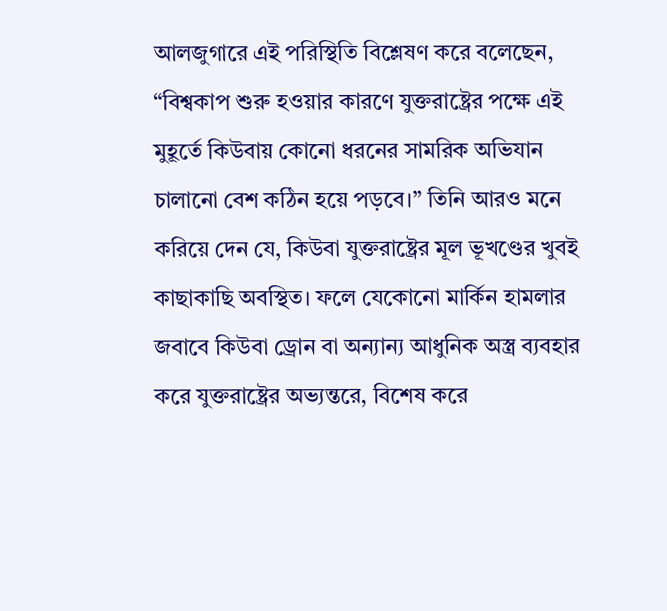আলজুগারে এই পরিস্থিতি বিশ্লেষণ করে বলেছেন, “বিশ্বকাপ শুরু হওয়ার কারণে যুক্তরাষ্ট্রের পক্ষে এই মুহূর্তে কিউবায় কোনো ধরনের সামরিক অভিযান চালানো বেশ কঠিন হয়ে পড়বে।” তিনি আরও মনে করিয়ে দেন যে, কিউবা যুক্তরাষ্ট্রের মূল ভূখণ্ডের খুবই কাছাকাছি অবস্থিত। ফলে যেকোনো মার্কিন হামলার জবাবে কিউবা ড্রোন বা অন্যান্য আধুনিক অস্ত্র ব্যবহার করে যুক্তরাষ্ট্রের অভ্যন্তরে, বিশেষ করে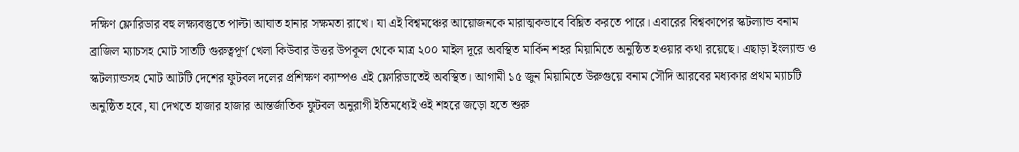দক্ষিণ ফ্লোরিডার বহু লক্ষ্যবস্তুতে পাল্টা আঘাত হানার সক্ষমতা রাখে। যা এই বিশ্বমঞ্চের আয়োজনকে মারাত্মকভাবে বিঘ্নিত করতে পারে। এবারের বিশ্বকাপের স্কটল্যান্ড বনাম ব্রাজিল ম্যাচসহ মোট সাতটি গুরুত্বপূর্ণ খেলা কিউবার উত্তর উপকূল থেকে মাত্র ২০০ মাইল দূরে অবস্থিত মার্কিন শহর মিয়ামিতে অনুষ্ঠিত হওয়ার কথা রয়েছে। এছাড়া ইংল্যান্ড ও স্কটল্যান্ডসহ মোট আটটি দেশের ফুটবল দলের প্রশিক্ষণ ক্যাম্পও এই ফ্লোরিডাতেই অবস্থিত। আগামী ১৫ জুন মিয়ামিতে উরুগুয়ে বনাম সৌদি আরবের মধ্যকার প্রথম ম্যাচটি অনুষ্ঠিত হবে, যা দেখতে হাজার হাজার আন্তর্জাতিক ফুটবল অনুরাগী ইতিমধ্যেই ওই শহরে জড়ো হতে শুরু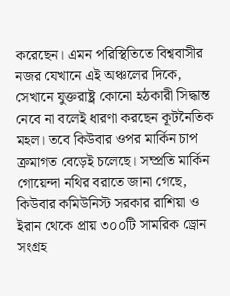করেছেন। এমন পরিস্থিতিতে বিশ্ববাসীর নজর যেখানে এই অঞ্চলের দিকে, সেখানে যুক্তরাষ্ট্র কোনো হঠকারী সিদ্ধান্ত নেবে না বলেই ধারণা করছেন কূটনৈতিক মহল। তবে কিউবার ওপর মার্কিন চাপ ক্রমাগত বেড়েই চলেছে। সম্প্রতি মার্কিন গোয়েন্দা নথির বরাতে জানা গেছে, কিউবার কমিউনিস্ট সরকার রাশিয়া ও ইরান থেকে প্রায় ৩০০টি সামরিক ড্রোন সংগ্রহ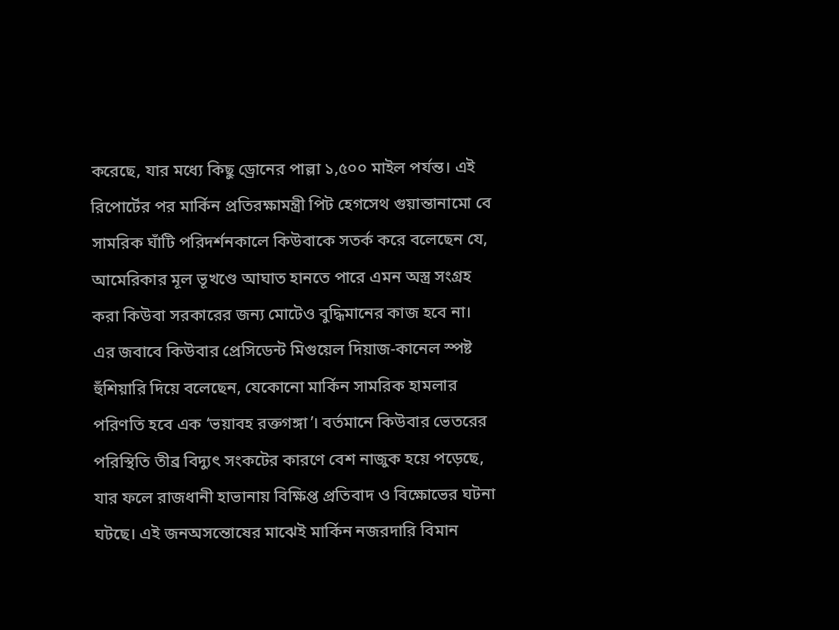করেছে, যার মধ্যে কিছু ড্রোনের পাল্লা ১,৫০০ মাইল পর্যন্ত। এই রিপোর্টের পর মার্কিন প্রতিরক্ষামন্ত্রী পিট হেগসেথ গুয়ান্তানামো বে সামরিক ঘাঁটি পরিদর্শনকালে কিউবাকে সতর্ক করে বলেছেন যে, আমেরিকার মূল ভূখণ্ডে আঘাত হানতে পারে এমন অস্ত্র সংগ্রহ করা কিউবা সরকারের জন্য মোটেও বুদ্ধিমানের কাজ হবে না। এর জবাবে কিউবার প্রেসিডেন্ট মিগুয়েল দিয়াজ-কানেল স্পষ্ট হুঁশিয়ারি দিয়ে বলেছেন, যেকোনো মার্কিন সামরিক হামলার পরিণতি হবে এক ‘ভয়াবহ রক্তগঙ্গা’। বর্তমানে কিউবার ভেতরের পরিস্থিতি তীব্র বিদ্যুৎ সংকটের কারণে বেশ নাজুক হয়ে পড়েছে, যার ফলে রাজধানী হাভানায় বিক্ষিপ্ত প্রতিবাদ ও বিক্ষোভের ঘটনা ঘটছে। এই জনঅসন্তোষের মাঝেই মার্কিন নজরদারি বিমান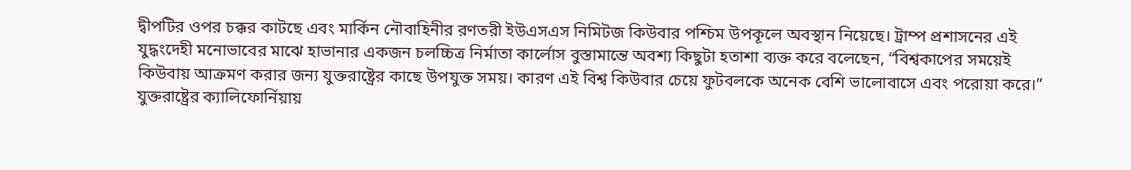দ্বীপটির ওপর চক্কর কাটছে এবং মার্কিন নৌবাহিনীর রণতরী ইউএসএস নিমিটজ কিউবার পশ্চিম উপকূলে অবস্থান নিয়েছে। ট্রাম্প প্রশাসনের এই যুদ্ধংদেহী মনোভাবের মাঝে হাভানার একজন চলচ্চিত্র নির্মাতা কার্লোস বুস্তামান্তে অবশ্য কিছুটা হতাশা ব্যক্ত করে বলেছেন, “বিশ্বকাপের সময়েই কিউবায় আক্রমণ করার জন্য যুক্তরাষ্ট্রের কাছে উপযুক্ত সময়। কারণ এই বিশ্ব কিউবার চেয়ে ফুটবলকে অনেক বেশি ভালোবাসে এবং পরোয়া করে।”
যুক্তরাষ্ট্রের ক্যালিফোর্নিয়ায়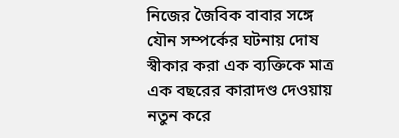নিজের জৈবিক বাবার সঙ্গে যৌন সম্পর্কের ঘটনায় দোষ স্বীকার করা এক ব্যক্তিকে মাত্র এক বছরের কারাদণ্ড দেওয়ায় নতুন করে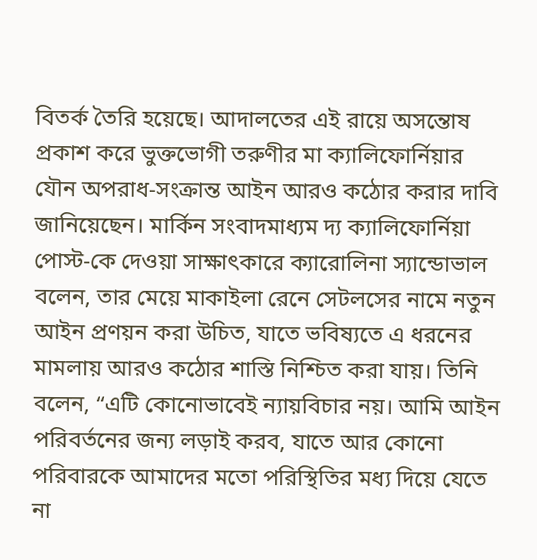বিতর্ক তৈরি হয়েছে। আদালতের এই রায়ে অসন্তোষ প্রকাশ করে ভুক্তভোগী তরুণীর মা ক্যালিফোর্নিয়ার যৌন অপরাধ-সংক্রান্ত আইন আরও কঠোর করার দাবি জানিয়েছেন। মার্কিন সংবাদমাধ্যম দ্য ক্যালিফোর্নিয়া পোস্ট-কে দেওয়া সাক্ষাৎকারে ক্যারোলিনা স্যান্ডোভাল বলেন, তার মেয়ে মাকাইলা রেনে সেটলসের নামে নতুন আইন প্রণয়ন করা উচিত, যাতে ভবিষ্যতে এ ধরনের মামলায় আরও কঠোর শাস্তি নিশ্চিত করা যায়। তিনি বলেন, “এটি কোনোভাবেই ন্যায়বিচার নয়। আমি আইন পরিবর্তনের জন্য লড়াই করব, যাতে আর কোনো পরিবারকে আমাদের মতো পরিস্থিতির মধ্য দিয়ে যেতে না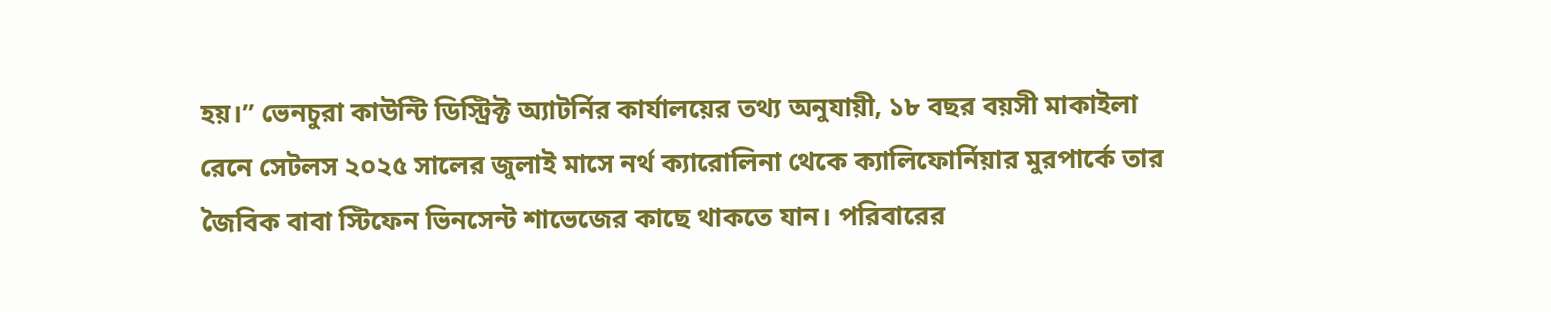হয়।” ভেনচুরা কাউন্টি ডিস্ট্রিক্ট অ্যাটর্নির কার্যালয়ের তথ্য অনুযায়ী, ১৮ বছর বয়সী মাকাইলা রেনে সেটলস ২০২৫ সালের জুলাই মাসে নর্থ ক্যারোলিনা থেকে ক্যালিফোর্নিয়ার মুরপার্কে তার জৈবিক বাবা স্টিফেন ভিনসেন্ট শাভেজের কাছে থাকতে যান। পরিবারের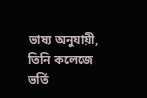ভাষ্য অনুযায়ী, তিনি কলেজে ভর্তি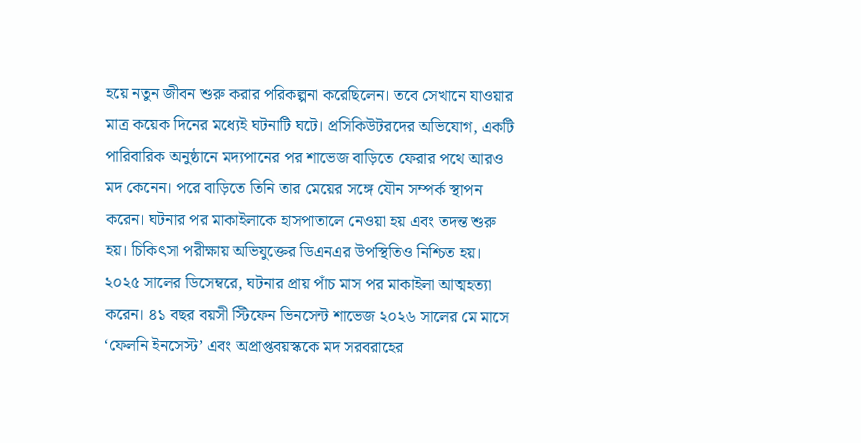হয়ে নতুন জীবন শুরু করার পরিকল্পনা করেছিলেন। তবে সেখানে যাওয়ার মাত্র কয়েক দিনের মধ্যেই ঘটনাটি ঘটে। প্রসিকিউটরদের অভিযোগ, একটি পারিবারিক অনুষ্ঠানে মদ্যপানের পর শাভেজ বাড়িতে ফেরার পথে আরও মদ কেনেন। পরে বাড়িতে তিনি তার মেয়ের সঙ্গে যৌন সম্পর্ক স্থাপন করেন। ঘটনার পর মাকাইলাকে হাসপাতালে নেওয়া হয় এবং তদন্ত শুরু হয়। চিকিৎসা পরীক্ষায় অভিযুক্তের ডিএনএর উপস্থিতিও নিশ্চিত হয়। ২০২৫ সালের ডিসেম্বরে, ঘটনার প্রায় পাঁচ মাস পর মাকাইলা আত্মহত্যা করেন। ৪১ বছর বয়সী স্টিফেন ভিনসেন্ট শাভেজ ২০২৬ সালের মে মাসে ‘ফেলনি ইনসেস্ট’ এবং অপ্রাপ্তবয়স্ককে মদ সরবরাহের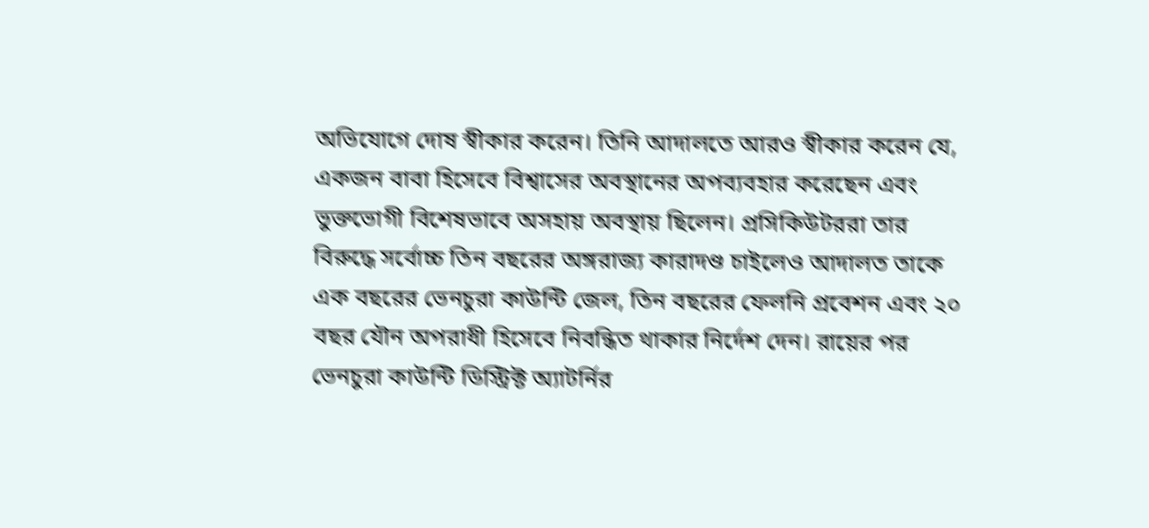অভিযোগে দোষ স্বীকার করেন। তিনি আদালতে আরও স্বীকার করেন যে, একজন বাবা হিসেবে বিশ্বাসের অবস্থানের অপব্যবহার করেছেন এবং ভুক্তভোগী বিশেষভাবে অসহায় অবস্থায় ছিলেন। প্রসিকিউটররা তার বিরুদ্ধে সর্বোচ্চ তিন বছরের অঙ্গরাজ্য কারাদণ্ড চাইলেও আদালত তাকে এক বছরের ভেনচুরা কাউন্টি জেল, তিন বছরের ফেলনি প্রবেশন এবং ২০ বছর যৌন অপরাধী হিসেবে নিবন্ধিত থাকার নির্দেশ দেন। রায়ের পর ভেনচুরা কাউন্টি ডিস্ট্রিক্ট অ্যাটর্নির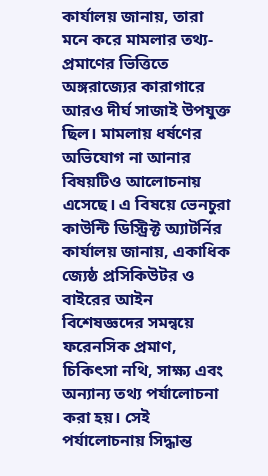কার্যালয় জানায়, তারা মনে করে মামলার তথ্য-প্রমাণের ভিত্তিতে অঙ্গরাজ্যের কারাগারে আরও দীর্ঘ সাজাই উপযুক্ত ছিল। মামলায় ধর্ষণের অভিযোগ না আনার বিষয়টিও আলোচনায় এসেছে। এ বিষয়ে ভেনচুরা কাউন্টি ডিস্ট্রিক্ট অ্যাটর্নির কার্যালয় জানায়, একাধিক জ্যেষ্ঠ প্রসিকিউটর ও বাইরের আইন বিশেষজ্ঞদের সমন্বয়ে ফরেনসিক প্রমাণ, চিকিৎসা নথি, সাক্ষ্য এবং অন্যান্য তথ্য পর্যালোচনা করা হয়। সেই পর্যালোচনায় সিদ্ধান্ত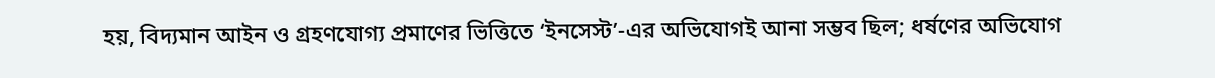হয়, বিদ্যমান আইন ও গ্রহণযোগ্য প্রমাণের ভিত্তিতে ‘ইনসেস্ট’-এর অভিযোগই আনা সম্ভব ছিল; ধর্ষণের অভিযোগ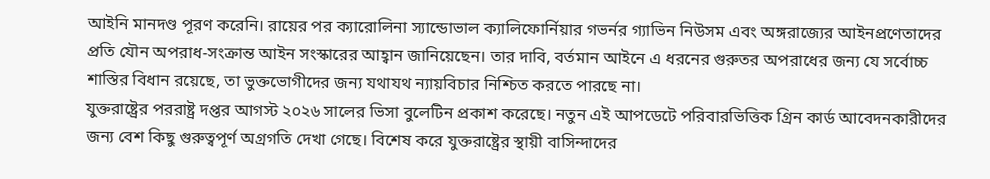আইনি মানদণ্ড পূরণ করেনি। রায়ের পর ক্যারোলিনা স্যান্ডোভাল ক্যালিফোর্নিয়ার গভর্নর গ্যাভিন নিউসম এবং অঙ্গরাজ্যের আইনপ্রণেতাদের প্রতি যৌন অপরাধ-সংক্রান্ত আইন সংস্কারের আহ্বান জানিয়েছেন। তার দাবি, বর্তমান আইনে এ ধরনের গুরুতর অপরাধের জন্য যে সর্বোচ্চ শাস্তির বিধান রয়েছে, তা ভুক্তভোগীদের জন্য যথাযথ ন্যায়বিচার নিশ্চিত করতে পারছে না।
যুক্তরাষ্ট্রের পররাষ্ট্র দপ্তর আগস্ট ২০২৬ সালের ভিসা বুলেটিন প্রকাশ করেছে। নতুন এই আপডেটে পরিবারভিত্তিক গ্রিন কার্ড আবেদনকারীদের জন্য বেশ কিছু গুরুত্বপূর্ণ অগ্রগতি দেখা গেছে। বিশেষ করে যুক্তরাষ্ট্রের স্থায়ী বাসিন্দাদের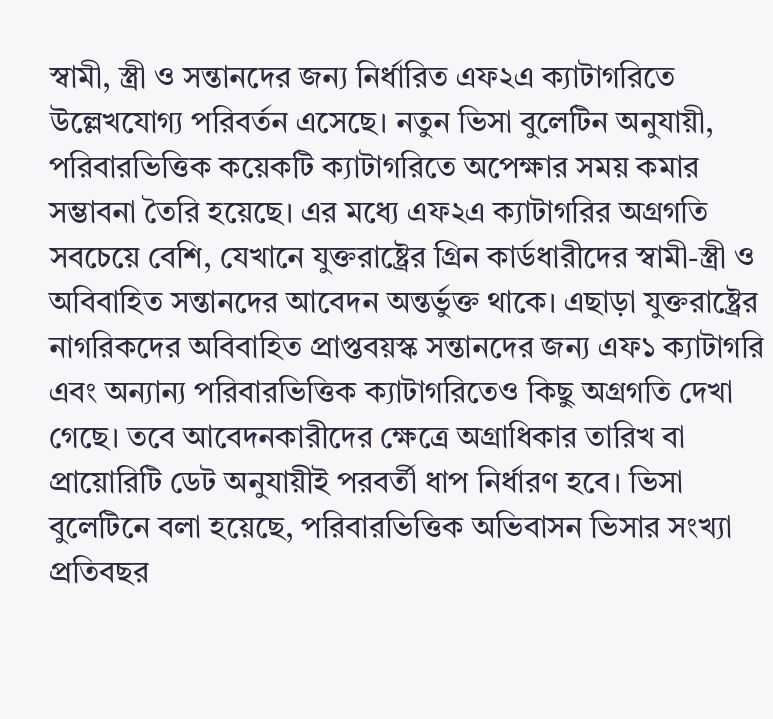স্বামী, স্ত্রী ও সন্তানদের জন্য নির্ধারিত এফ২এ ক্যাটাগরিতে উল্লেখযোগ্য পরিবর্তন এসেছে। নতুন ভিসা বুলেটিন অনুযায়ী, পরিবারভিত্তিক কয়েকটি ক্যাটাগরিতে অপেক্ষার সময় কমার সম্ভাবনা তৈরি হয়েছে। এর মধ্যে এফ২এ ক্যাটাগরির অগ্রগতি সবচেয়ে বেশি, যেখানে যুক্তরাষ্ট্রের গ্রিন কার্ডধারীদের স্বামী-স্ত্রী ও অবিবাহিত সন্তানদের আবেদন অন্তর্ভুক্ত থাকে। এছাড়া যুক্তরাষ্ট্রের নাগরিকদের অবিবাহিত প্রাপ্তবয়স্ক সন্তানদের জন্য এফ১ ক্যাটাগরি এবং অন্যান্য পরিবারভিত্তিক ক্যাটাগরিতেও কিছু অগ্রগতি দেখা গেছে। তবে আবেদনকারীদের ক্ষেত্রে অগ্রাধিকার তারিখ বা প্রায়োরিটি ডেট অনুযায়ীই পরবর্তী ধাপ নির্ধারণ হবে। ভিসা বুলেটিনে বলা হয়েছে, পরিবারভিত্তিক অভিবাসন ভিসার সংখ্যা প্রতিবছর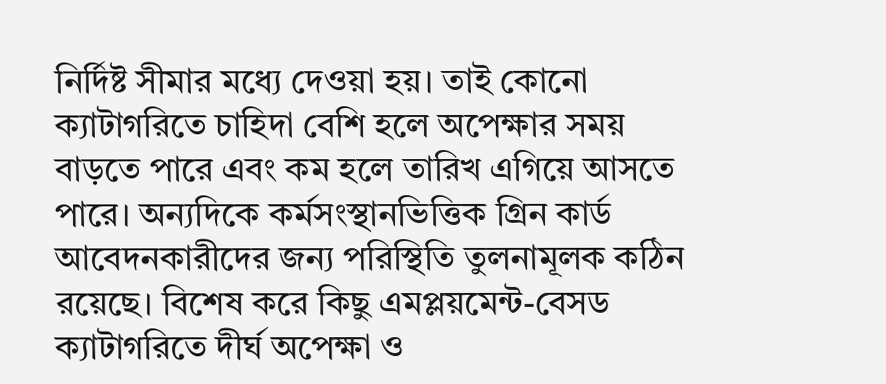নির্দিষ্ট সীমার মধ্যে দেওয়া হয়। তাই কোনো ক্যাটাগরিতে চাহিদা বেশি হলে অপেক্ষার সময় বাড়তে পারে এবং কম হলে তারিখ এগিয়ে আসতে পারে। অন্যদিকে কর্মসংস্থানভিত্তিক গ্রিন কার্ড আবেদনকারীদের জন্য পরিস্থিতি তুলনামূলক কঠিন রয়েছে। বিশেষ করে কিছু এমপ্লয়মেন্ট-বেসড ক্যাটাগরিতে দীর্ঘ অপেক্ষা ও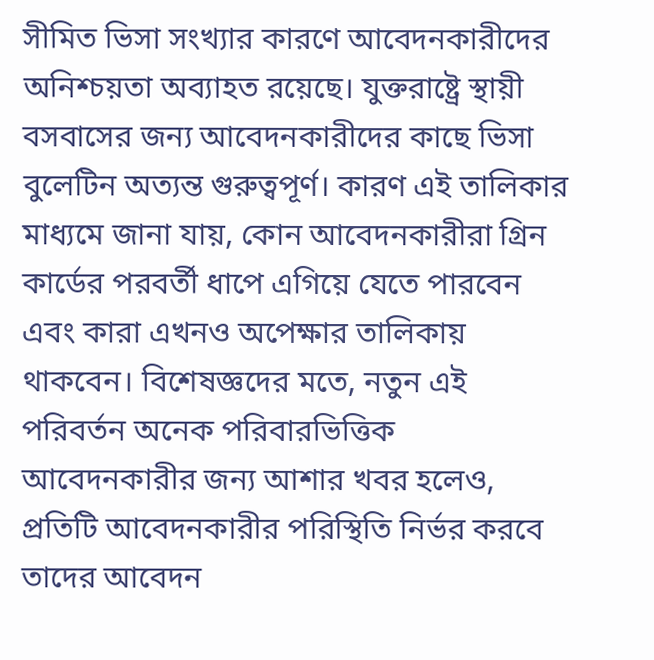সীমিত ভিসা সংখ্যার কারণে আবেদনকারীদের অনিশ্চয়তা অব্যাহত রয়েছে। যুক্তরাষ্ট্রে স্থায়ী বসবাসের জন্য আবেদনকারীদের কাছে ভিসা বুলেটিন অত্যন্ত গুরুত্বপূর্ণ। কারণ এই তালিকার মাধ্যমে জানা যায়, কোন আবেদনকারীরা গ্রিন কার্ডের পরবর্তী ধাপে এগিয়ে যেতে পারবেন এবং কারা এখনও অপেক্ষার তালিকায় থাকবেন। বিশেষজ্ঞদের মতে, নতুন এই পরিবর্তন অনেক পরিবারভিত্তিক আবেদনকারীর জন্য আশার খবর হলেও, প্রতিটি আবেদনকারীর পরিস্থিতি নির্ভর করবে তাদের আবেদন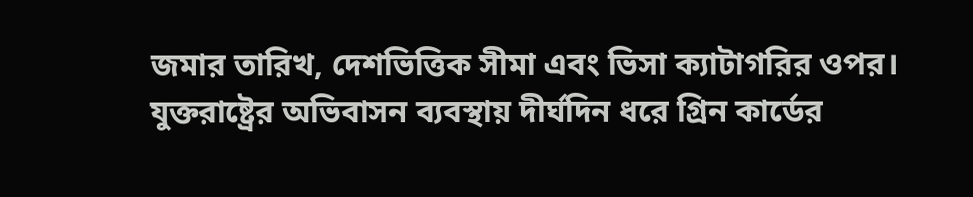জমার তারিখ, দেশভিত্তিক সীমা এবং ভিসা ক্যাটাগরির ওপর। যুক্তরাষ্ট্রের অভিবাসন ব্যবস্থায় দীর্ঘদিন ধরে গ্রিন কার্ডের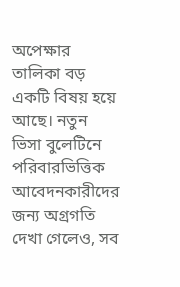অপেক্ষার তালিকা বড় একটি বিষয় হয়ে আছে। নতুন ভিসা বুলেটিনে পরিবারভিত্তিক আবেদনকারীদের জন্য অগ্রগতি দেখা গেলেও, সব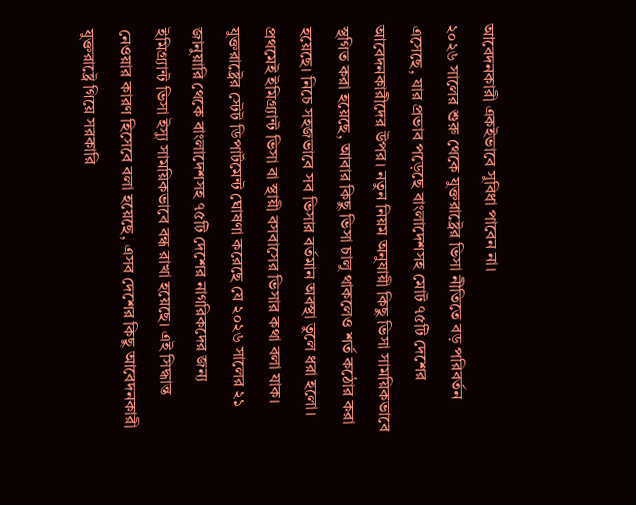আবেদনকারী একইভাবে সুবিধা পাবেন না।
২০২৬ সালের শুরু থেকে যুক্তরাষ্ট্রের ভিসা নীতিতে বড় পরিবর্তন এসেছে, যার প্রভাব পড়েছে বাংলাদেশসহ মোট ৭৫টি দেশের আবেদনকারীদের উপর। নতুন নিয়ম অনুযায়ী কিছু ভিসা সাময়িকভাবে স্থগিত করা হয়েছে, আবার কিছু ভিসা চালু থাকলেও শর্ত কঠোর করা হয়েছে। নিচে সহজভাবে সব ভিসার বর্তমান অবস্থা তুলে ধরা হলো। প্রথমেই ইমিগ্র্যান্ট ভিসা বা স্থায়ী বসবাসের ভিসার কথা বলা যাক। যুক্তরাষ্ট্রের স্টেট ডিপার্টমেন্ট ঘোষণা করেছে যে ২০২৬ সালের ২১ জানুয়ারি থেকে বাংলাদেশসহ ৭৫টি দেশের নাগরিকদের জন্য ইমিগ্র্যান্ট ভিসা ইস্যু সাময়িকভাবে বন্ধ রাখা হয়েছে। এই সিদ্ধান্ত নেওয়ার কারণ হিসেবে বলা হয়েছে, এসব দেশের কিছু আবেদনকারী যুক্তরাষ্ট্রে গিয়ে সরকারি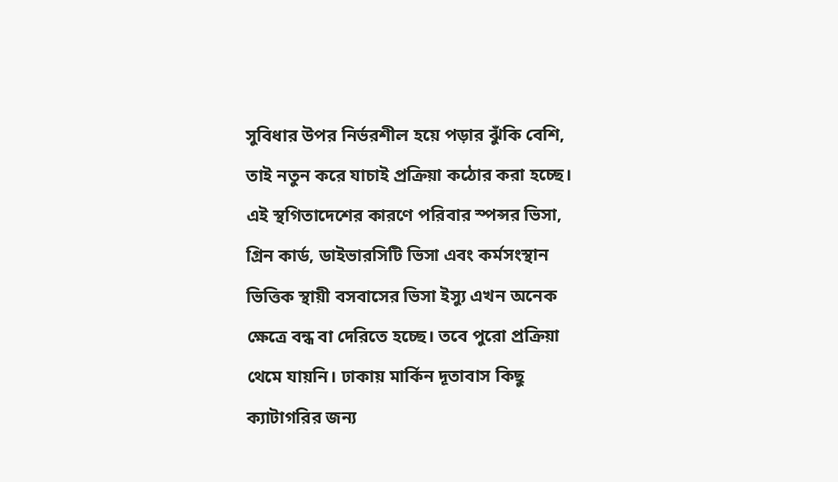সুবিধার উপর নির্ভরশীল হয়ে পড়ার ঝুঁকি বেশি, তাই নতুন করে যাচাই প্রক্রিয়া কঠোর করা হচ্ছে। এই স্থগিতাদেশের কারণে পরিবার স্পন্সর ভিসা, গ্রিন কার্ড, ডাইভারসিটি ভিসা এবং কর্মসংস্থান ভিত্তিক স্থায়ী বসবাসের ভিসা ইস্যু এখন অনেক ক্ষেত্রে বন্ধ বা দেরিতে হচ্ছে। তবে পুরো প্রক্রিয়া থেমে যায়নি। ঢাকায় মার্কিন দূতাবাস কিছু ক্যাটাগরির জন্য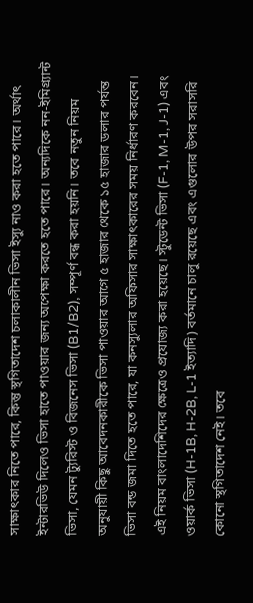সাক্ষাৎকার নিতে পারে, কিন্তু স্থগিতাদেশ চলাকালীন ভিসা ইস্যু নাও করা হতে পারে। অর্থাৎ ইন্টারভিউ দিলেও ভিসা হাতে পাওয়ার জন্য অপেক্ষা করতে হতে পারে। অন্যদিকে নন-ইমিগ্র্যান্ট ভিসা, যেমন ট্যুরিস্ট ও বিজনেস ভিসা (B1/B2), সম্পূর্ণ বন্ধ করা হয়নি। তবে নতুন নিয়ম অনুযায়ী কিছু আবেদনকারীকে ভিসা পাওয়ার আগে ৫ হাজার থেকে ১৫ হাজার ডলার পর্যন্ত ভিসা বন্ড জমা দিতে হতে পারে, যা কনস্যুলার অফিসার সাক্ষাৎকারের সময় নির্ধারণ করবেন। এই নিয়ম বাংলাদেশিদের ক্ষেত্রেও প্রযোজ্য করা হয়েছে। স্টুডেন্ট ভিসা (F-1, M-1, J-1) এবং ওয়ার্ক ভিসা (H-1B, H-2B, L-1 ইত্যাদি) বর্তমানে চালু রয়েছে এবং এগুলোর উপর সরাসরি কোনো স্থগিতাদেশ নেই। তবে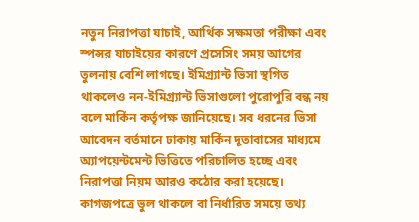নতুন নিরাপত্তা যাচাই, আর্থিক সক্ষমতা পরীক্ষা এবং স্পন্সর যাচাইয়ের কারণে প্রসেসিং সময় আগের তুলনায় বেশি লাগছে। ইমিগ্র্যান্ট ভিসা স্থগিত থাকলেও নন-ইমিগ্র্যান্ট ভিসাগুলো পুরোপুরি বন্ধ নয় বলে মার্কিন কর্তৃপক্ষ জানিয়েছে। সব ধরনের ভিসা আবেদন বর্তমানে ঢাকায় মার্কিন দূতাবাসের মাধ্যমে অ্যাপয়েন্টমেন্ট ভিত্তিতে পরিচালিত হচ্ছে এবং নিরাপত্তা নিয়ম আরও কঠোর করা হয়েছে। কাগজপত্রে ভুল থাকলে বা নির্ধারিত সময়ে তথ্য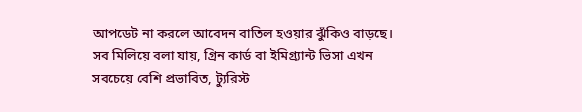আপডেট না করলে আবেদন বাতিল হওয়ার ঝুঁকিও বাড়ছে। সব মিলিয়ে বলা যায়, গ্রিন কার্ড বা ইমিগ্র্যান্ট ভিসা এখন সবচেয়ে বেশি প্রভাবিত, ট্যুরিস্ট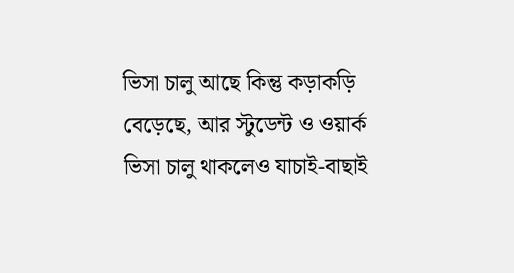ভিসা চালু আছে কিন্তু কড়াকড়ি বেড়েছে, আর স্টুডেন্ট ও ওয়ার্ক ভিসা চালু থাকলেও যাচাই-বাছাই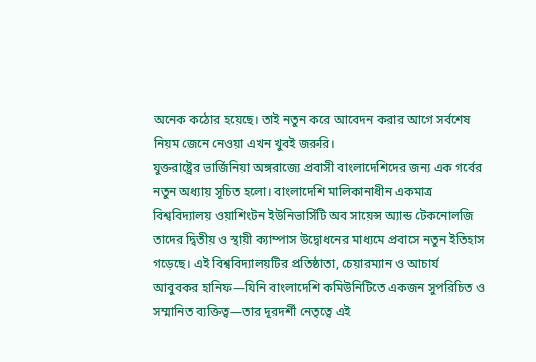অনেক কঠোর হয়েছে। তাই নতুন করে আবেদন করার আগে সর্বশেষ নিয়ম জেনে নেওয়া এখন খুবই জরুরি।
যুক্তরাষ্ট্রের ভার্জিনিয়া অঙ্গরাজ্যে প্রবাসী বাংলাদেশিদের জন্য এক গর্বের নতুন অধ্যায় সূচিত হলো। বাংলাদেশি মালিকানাধীন একমাত্র বিশ্ববিদ্যালয় ওয়াশিংটন ইউনিভার্সিটি অব সায়েন্স অ্যান্ড টেকনোলজি তাদের দ্বিতীয় ও স্থায়ী ক্যাম্পাস উদ্বোধনের মাধ্যমে প্রবাসে নতুন ইতিহাস গড়েছে। এই বিশ্ববিদ্যালয়টির প্রতিষ্ঠাতা, চেয়ারম্যান ও আচার্য আবুবকর হানিফ—যিনি বাংলাদেশি কমিউনিটিতে একজন সুপরিচিত ও সম্মানিত ব্যক্তিত্ব—তার দূরদর্শী নেতৃত্বে এই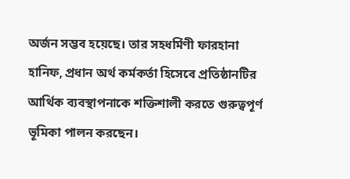অর্জন সম্ভব হয়েছে। তার সহধর্মিণী ফারহানা হানিফ, প্রধান অর্থ কর্মকর্তা হিসেবে প্রতিষ্ঠানটির আর্থিক ব্যবস্থাপনাকে শক্তিশালী করতে গুরুত্বপূর্ণ ভূমিকা পালন করছেন।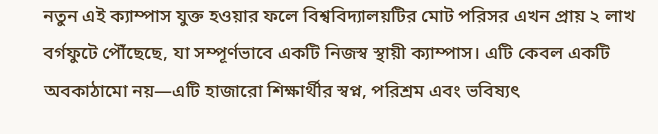নতুন এই ক্যাম্পাস যুক্ত হওয়ার ফলে বিশ্ববিদ্যালয়টির মোট পরিসর এখন প্রায় ২ লাখ বর্গফুটে পৌঁছেছে, যা সম্পূর্ণভাবে একটি নিজস্ব স্থায়ী ক্যাম্পাস। এটি কেবল একটি অবকাঠামো নয়—এটি হাজারো শিক্ষার্থীর স্বপ্ন, পরিশ্রম এবং ভবিষ্যৎ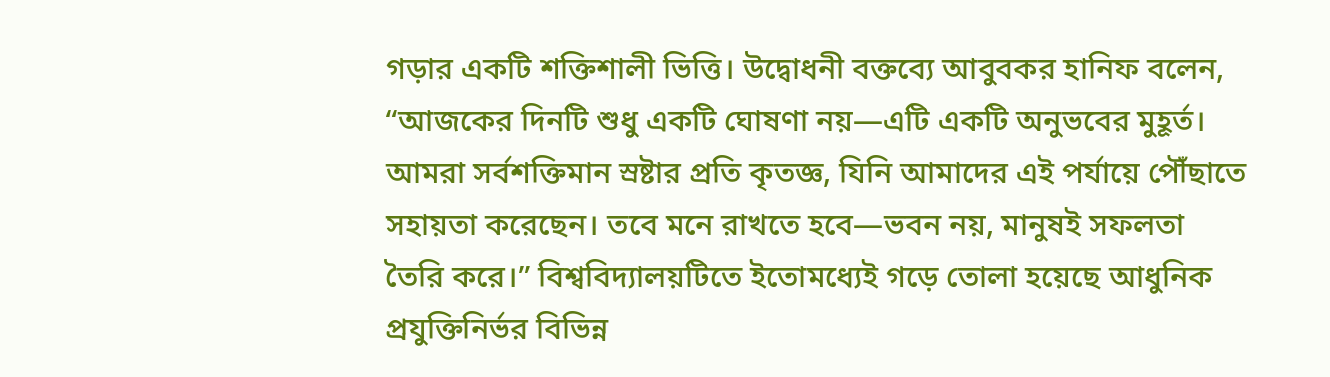গড়ার একটি শক্তিশালী ভিত্তি। উদ্বোধনী বক্তব্যে আবুবকর হানিফ বলেন, “আজকের দিনটি শুধু একটি ঘোষণা নয়—এটি একটি অনুভবের মুহূর্ত। আমরা সর্বশক্তিমান স্রষ্টার প্রতি কৃতজ্ঞ, যিনি আমাদের এই পর্যায়ে পৌঁছাতে সহায়তা করেছেন। তবে মনে রাখতে হবে—ভবন নয়, মানুষই সফলতা তৈরি করে।” বিশ্ববিদ্যালয়টিতে ইতোমধ্যেই গড়ে তোলা হয়েছে আধুনিক প্রযুক্তিনির্ভর বিভিন্ন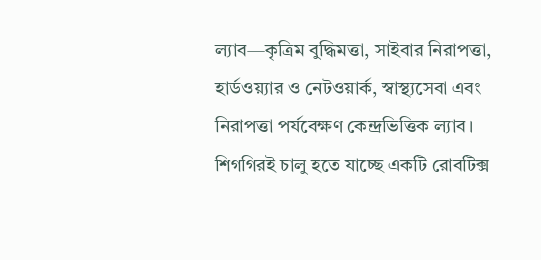ল্যাব—কৃত্রিম বুদ্ধিমত্তা, সাইবার নিরাপত্তা, হার্ডওয়্যার ও নেটওয়ার্ক, স্বাস্থ্যসেবা এবং নিরাপত্তা পর্যবেক্ষণ কেন্দ্রভিত্তিক ল্যাব। শিগগিরই চালু হতে যাচ্ছে একটি রোবটিক্স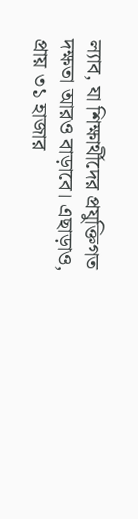ল্যাব, যা শিক্ষার্থীদের প্রযুক্তিগত দক্ষতা আরও বাড়াবে। এছাড়াও, প্রায় ৩১ হাজার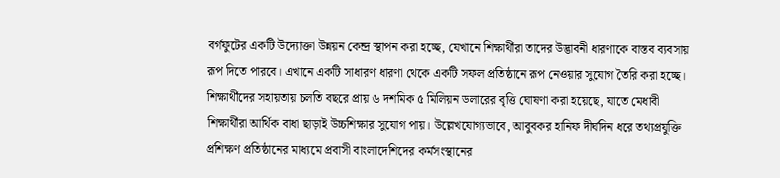বর্গফুটের একটি উদ্যোক্তা উন্নয়ন কেন্দ্র স্থাপন করা হচ্ছে, যেখানে শিক্ষার্থীরা তাদের উদ্ভাবনী ধারণাকে বাস্তব ব্যবসায় রূপ দিতে পারবে। এখানে একটি সাধারণ ধারণা থেকে একটি সফল প্রতিষ্ঠানে রূপ নেওয়ার সুযোগ তৈরি করা হচ্ছে। শিক্ষার্থীদের সহায়তায় চলতি বছরে প্রায় ৬ দশমিক ৫ মিলিয়ন ডলারের বৃত্তি ঘোষণা করা হয়েছে, যাতে মেধাবী শিক্ষার্থীরা আর্থিক বাধা ছাড়াই উচ্চশিক্ষার সুযোগ পায়। উল্লেখযোগ্যভাবে, আবুবকর হানিফ দীর্ঘদিন ধরে তথ্যপ্রযুক্তি প্রশিক্ষণ প্রতিষ্ঠানের মাধ্যমে প্রবাসী বাংলাদেশিদের কর্মসংস্থানের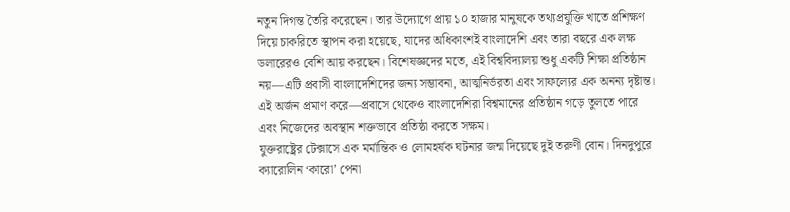নতুন দিগন্ত তৈরি করেছেন। তার উদ্যোগে প্রায় ১০ হাজার মানুষকে তথ্যপ্রযুক্তি খাতে প্রশিক্ষণ দিয়ে চাকরিতে স্থাপন করা হয়েছে, যাদের অধিকাংশই বাংলাদেশি এবং তারা বছরে এক লক্ষ ডলারেরও বেশি আয় করছেন। বিশেষজ্ঞদের মতে, এই বিশ্ববিদ্যালয় শুধু একটি শিক্ষা প্রতিষ্ঠান নয়—এটি প্রবাসী বাংলাদেশিদের জন্য সম্ভাবনা, আত্মনির্ভরতা এবং সাফল্যের এক অনন্য দৃষ্টান্ত। এই অর্জন প্রমাণ করে—প্রবাসে থেকেও বাংলাদেশিরা বিশ্বমানের প্রতিষ্ঠান গড়ে তুলতে পারে এবং নিজেদের অবস্থান শক্তভাবে প্রতিষ্ঠা করতে সক্ষম।
যুক্তরাষ্ট্রের টেক্সাসে এক মর্মান্তিক ও লোমহর্ষক ঘটনার জন্ম দিয়েছে দুই তরুণী বোন। দিনদুপুরে ক্যারোলিন ‘কারো’ পেনা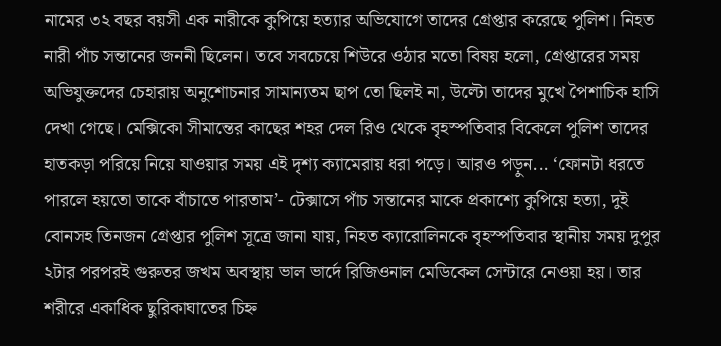নামের ৩২ বছর বয়সী এক নারীকে কুপিয়ে হত্যার অভিযোগে তাদের গ্রেপ্তার করেছে পুলিশ। নিহত নারী পাঁচ সন্তানের জননী ছিলেন। তবে সবচেয়ে শিউরে ওঠার মতো বিষয় হলো, গ্রেপ্তারের সময় অভিযুক্তদের চেহারায় অনুশোচনার সামান্যতম ছাপ তো ছিলই না, উল্টো তাদের মুখে পৈশাচিক হাসি দেখা গেছে। মেক্সিকো সীমান্তের কাছের শহর দেল রিও থেকে বৃহস্পতিবার বিকেলে পুলিশ তাদের হাতকড়া পরিয়ে নিয়ে যাওয়ার সময় এই দৃশ্য ক্যামেরায় ধরা পড়ে। আরও পড়ুন... ‘ফোনটা ধরতে পারলে হয়তো তাকে বাঁচাতে পারতাম’- টেক্সাসে পাঁচ সন্তানের মাকে প্রকাশ্যে কুপিয়ে হত্যা, দুই বোনসহ তিনজন গ্রেপ্তার পুলিশ সূত্রে জানা যায়, নিহত ক্যারোলিনকে বৃহস্পতিবার স্থানীয় সময় দুপুর ২টার পরপরই গুরুতর জখম অবস্থায় ভাল ভার্দে রিজিওনাল মেডিকেল সেন্টারে নেওয়া হয়। তার শরীরে একাধিক ছুরিকাঘাতের চিহ্ন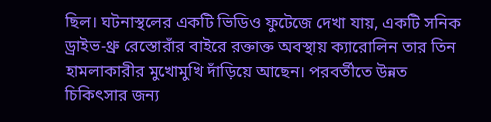ছিল। ঘটনাস্থলের একটি ভিডিও ফুটেজে দেখা যায়, একটি সনিক ড্রাইভ-থ্রু রেস্তোরাঁর বাইরে রক্তাক্ত অবস্থায় ক্যারোলিন তার তিন হামলাকারীর মুখোমুখি দাঁড়িয়ে আছেন। পরবর্তীতে উন্নত চিকিৎসার জন্য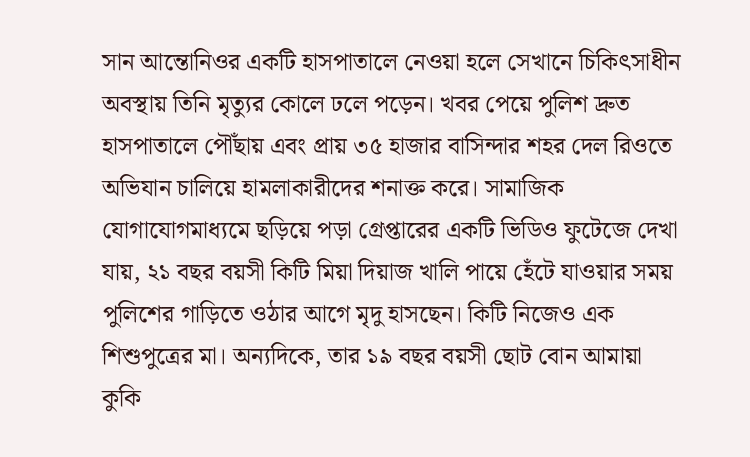সান আন্তোনিওর একটি হাসপাতালে নেওয়া হলে সেখানে চিকিৎসাধীন অবস্থায় তিনি মৃত্যুর কোলে ঢলে পড়েন। খবর পেয়ে পুলিশ দ্রুত হাসপাতালে পৌঁছায় এবং প্রায় ৩৫ হাজার বাসিন্দার শহর দেল রিওতে অভিযান চালিয়ে হামলাকারীদের শনাক্ত করে। সামাজিক যোগাযোগমাধ্যমে ছড়িয়ে পড়া গ্রেপ্তারের একটি ভিডিও ফুটেজে দেখা যায়, ২১ বছর বয়সী কিটি মিয়া দিয়াজ খালি পায়ে হেঁটে যাওয়ার সময় পুলিশের গাড়িতে ওঠার আগে মৃদু হাসছেন। কিটি নিজেও এক শিশুপুত্রের মা। অন্যদিকে, তার ১৯ বছর বয়সী ছোট বোন আমায়া কুকি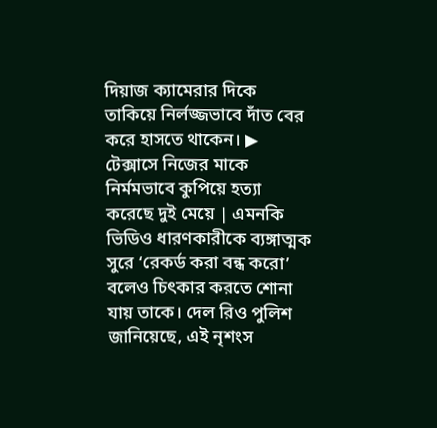দিয়াজ ক্যামেরার দিকে তাকিয়ে নির্লজ্জভাবে দাঁত বের করে হাসতে থাকেন। ▶ টেক্সাসে নিজের মাকে নির্মমভাবে কুপিয়ে হত্যা করেছে দুই মেয়ে | এমনকি ভিডিও ধারণকারীকে ব্যঙ্গাত্মক সুরে ‘রেকর্ড করা বন্ধ করো’ বলেও চিৎকার করতে শোনা যায় তাকে। দেল রিও পুলিশ জানিয়েছে, এই নৃশংস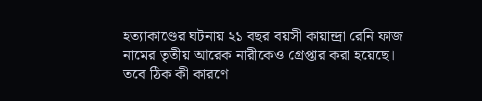হত্যাকাণ্ডের ঘটনায় ২১ বছর বয়সী কায়ান্দ্রা রেনি ফাজ নামের তৃতীয় আরেক নারীকেও গ্রেপ্তার করা হয়েছে। তবে ঠিক কী কারণে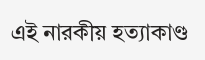এই নারকীয় হত্যাকাণ্ড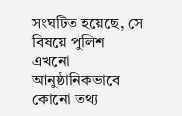সংঘটিত হয়েছে, সে বিষয়ে পুলিশ এখনো আনুষ্ঠানিকভাবে কোনো তথ্য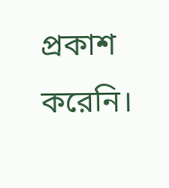প্রকাশ করেনি।